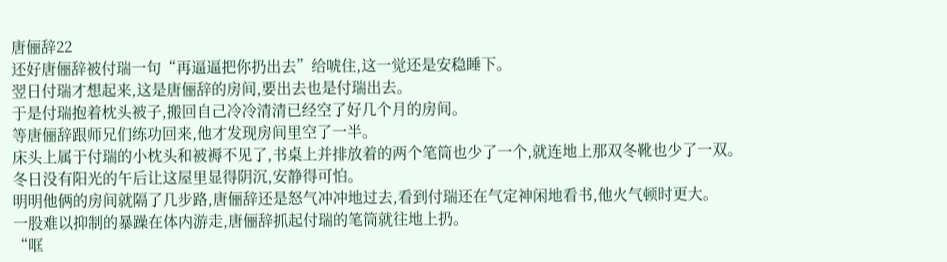唐俪辞22
还好唐俪辞被付瑞一句“再逼逼把你扔出去”给唬住,这一觉还是安稳睡下。
翌日付瑞才想起来,这是唐俪辞的房间,要出去也是付瑞出去。
于是付瑞抱着枕头被子,搬回自己冷冷清清已经空了好几个月的房间。
等唐俪辞跟师兄们练功回来,他才发现房间里空了一半。
床头上属于付瑞的小枕头和被褥不见了,书桌上并排放着的两个笔筒也少了一个,就连地上那双冬靴也少了一双。
冬日没有阳光的午后让这屋里显得阴沉,安静得可怕。
明明他俩的房间就隔了几步路,唐俪辞还是怒气冲冲地过去,看到付瑞还在气定神闲地看书,他火气顿时更大。
一股难以抑制的暴躁在体内游走,唐俪辞抓起付瑞的笔筒就往地上扔。
“哐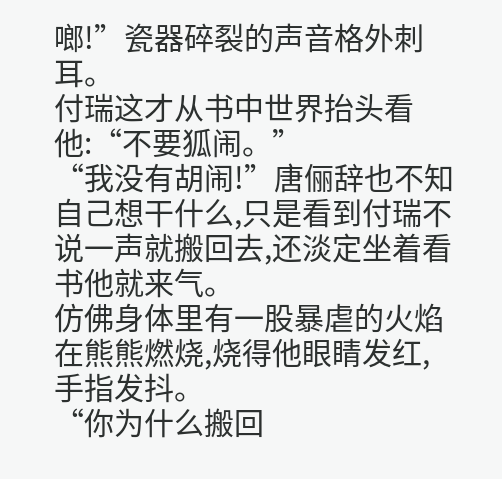啷!”瓷器碎裂的声音格外刺耳。
付瑞这才从书中世界抬头看他:“不要狐闹。”
“我没有胡闹!”唐俪辞也不知自己想干什么,只是看到付瑞不说一声就搬回去,还淡定坐着看书他就来气。
仿佛身体里有一股暴虐的火焰在熊熊燃烧,烧得他眼睛发红,手指发抖。
“你为什么搬回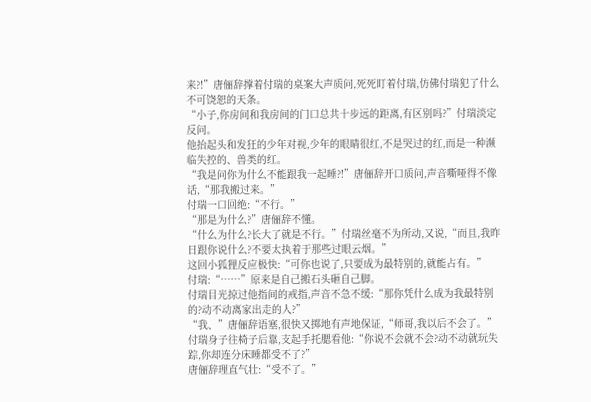来?!”唐俪辞撑着付瑞的桌案大声质问,死死盯着付瑞,仿佛付瑞犯了什么不可饶恕的天条。
“小子,你房间和我房间的门口总共十步远的距离,有区别吗?”付瑞淡定反问。
他抬起头和发狂的少年对视,少年的眼睛很红,不是哭过的红,而是一种濒临失控的、兽类的红。
“我是问你为什么不能跟我一起睡?!”唐俪辞开口质问,声音嘶哑得不像话,“那我搬过来。”
付瑞一口回绝:“不行。”
“那是为什么?”唐俪辞不懂。
“什么为什么?长大了就是不行。”付瑞丝毫不为所动,又说,“而且,我昨日跟你说什么?不要太执着于那些过眼云烟。”
这回小狐狸反应极快:“可你也说了,只要成为最特别的,就能占有。”
付瑞:“……”原来是自己搬石头砸自己脚。
付瑞目光掠过他指间的戒指,声音不急不缓:“那你凭什么成为我最特别的?动不动离家出走的人?”
“我、”唐俪辞语塞,很快又掷地有声地保证,“师哥,我以后不会了。”
付瑞身子往椅子后靠,支起手托腮看他:“你说不会就不会?动不动就玩失踪,你却连分床睡都受不了?”
唐俪辞理直气壮:“受不了。”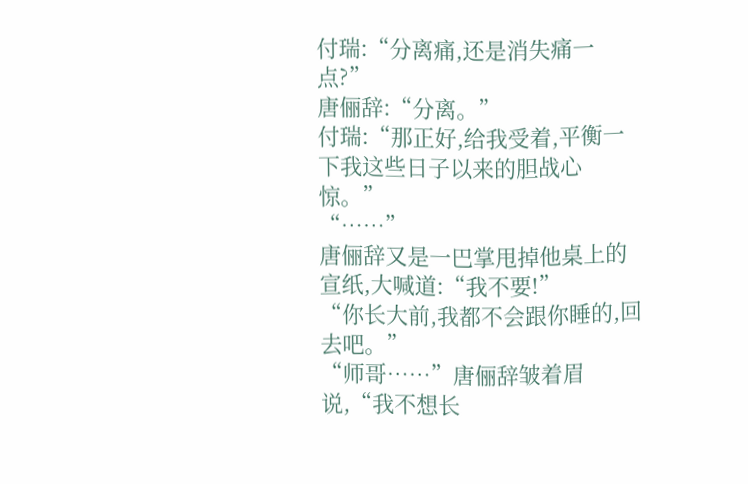付瑞:“分离痛,还是消失痛一点?”
唐俪辞:“分离。”
付瑞:“那正好,给我受着,平衡一下我这些日子以来的胆战心惊。”
“……”
唐俪辞又是一巴掌甩掉他桌上的宣纸,大喊道:“我不要!”
“你长大前,我都不会跟你睡的,回去吧。”
“师哥……”唐俪辞皱着眉说,“我不想长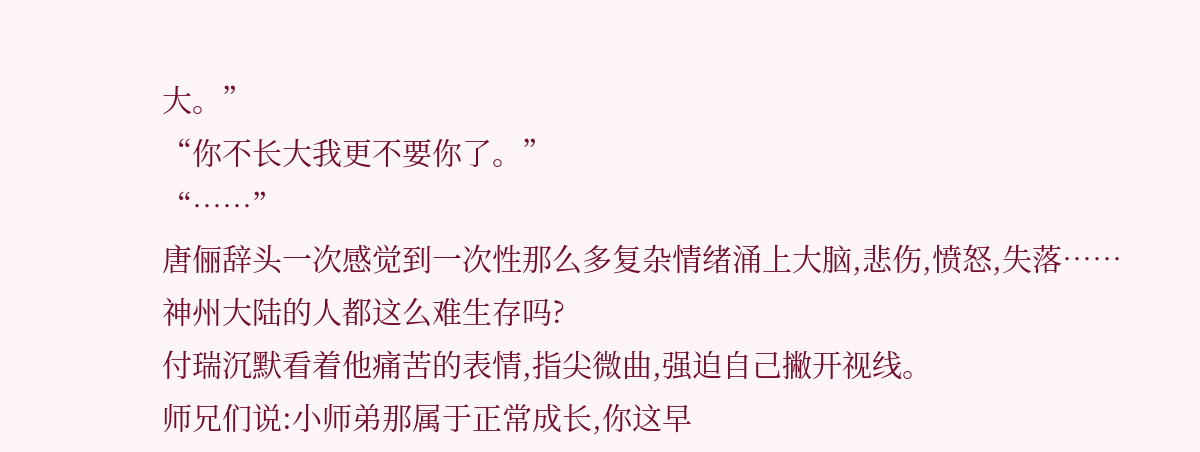大。”
“你不长大我更不要你了。”
“……”
唐俪辞头一次感觉到一次性那么多复杂情绪涌上大脑,悲伤,愤怒,失落……
神州大陆的人都这么难生存吗?
付瑞沉默看着他痛苦的表情,指尖微曲,强迫自己撇开视线。
师兄们说:小师弟那属于正常成长,你这早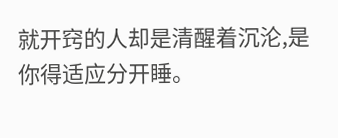就开窍的人却是清醒着沉沦,是你得适应分开睡。